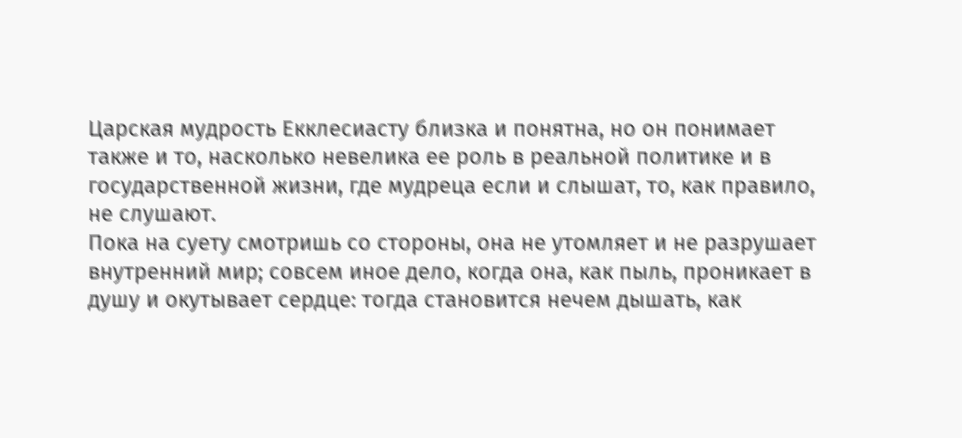Царская мудрость Екклесиасту близка и понятна, но он понимает также и то, насколько невелика ее роль в реальной политике и в государственной жизни, где мудреца если и слышат, то, как правило, не слушают.
Пока на суету смотришь со стороны, она не утомляет и не разрушает внутренний мир; совсем иное дело, когда она, как пыль, проникает в душу и окутывает сердце: тогда становится нечем дышать, как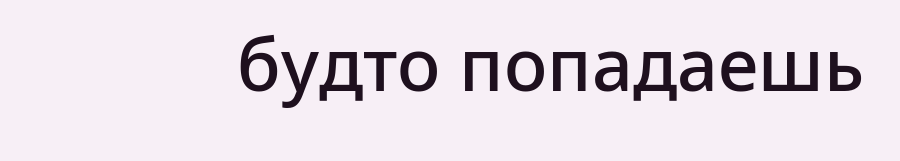будто попадаешь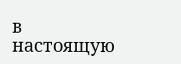в настоящую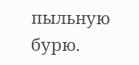пыльную бурю.